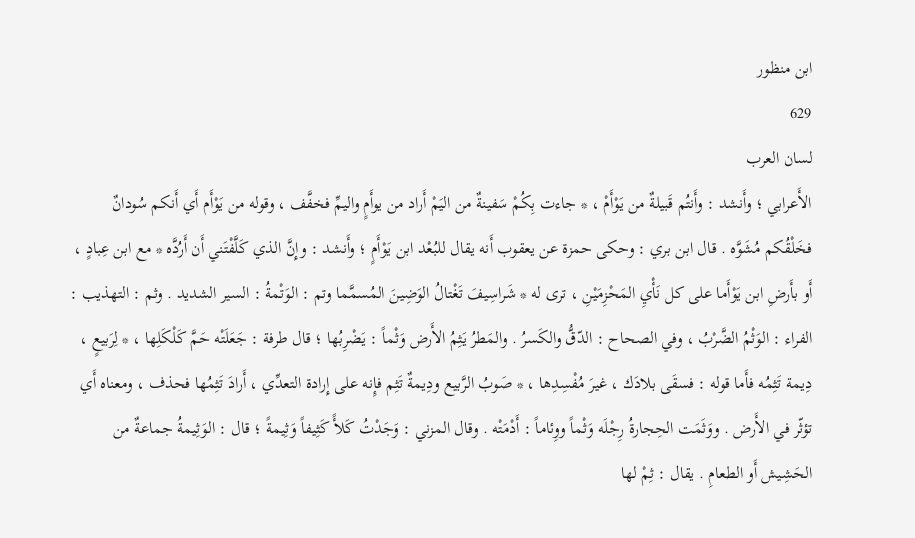ابن منظور
629
لسان العرب
الأَعرابي ؛ وأَنشد : وأَنتُم قَبيلةٌ من يَوْأَمْ ، * جاءت بِكُمْ سَفينةٌ من اليَمْ أَراد من يوأَمٍ واليمِّ فخفَّف ، وقوله من يَوْأَم أَي أَنكم سُودانٌ فخَلْقُكم مُشَوَّه . قال ابن بري : وحكى حمزة عن يعقوب أَنه يقال للبُعْد ابن يَوْأَمٍ ؛ وأَنشد : وإِنَّ الذي كَلَّفْتَني أَن أَرُدَّه * مع ابن عِبادٍ ، أَو بأَرضِ ابن يَوْأَما على كل نَأْيِ المَحْزِمَيْنِ ، ترى له * شَراسِيفَ تَغْتالُ الوَضِينَ المُسمَّما وتم : الوَتْمةُ : السير الشديد . وثم : التهذيب : الفراء : الوَثْمُ الضَّرْبُ ، وفي الصحاح : الدّقُّ والكَسرُ . والمَطرُ يَثِمُ الأَرض وَثْماً : يَضْرِبُها ؛ قال طرفة : جَعَلَتْه حَمَّ كَلْكَلِها ، * لِرَبيعٍ ، دِيمة تَثِمُه فأَما قوله : فسقَى بلادَك ، غيرَ مُفْسِدِها ، * صَوبُ الرَّبيع ودِيمةٌ تَثِم فإِنه على إِرادة التعدِّي ، أَرادَ تَثِمُها فحذف ، ومعناه أَي تؤثّر في الأَرض . ووَثَمَت الحِجارةُ رِجْلَه وَثْماً ووِئاماً : أَدْمَتْه . وقال المزني : وَجَدْتُ كَلأً كَثِيفاً وَثِيمةً ؛ قال : الوَثِيمةُ جماعةٌ من الحَشِيش أَو الطعامِ . يقال : ثِمْ لها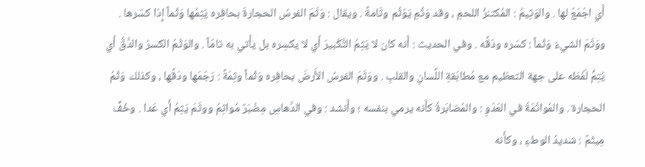أَي اجْمَعْ لها . والوَثِيمُ : المُكتنزُ اللحمِ ، وقد وَثُمِ يَوْثُم وثَامةً . ويقال : وَثَمَ الفرسُ الحجارةَ بحافِره يَثِمُها وَثْماً إِذا كسَرها . ووَثَمَ الشيءَ وَثْماً : كسَره ودَقَّه . وفي الحديث : أَنه كان لا يَثِمُ التَّكْبيرَ أَي لا يكسِره بل يأْتي به تامّاً . والوَثْمُ الكسرُ والدَّقُّ أَي يُتِمُّ لَفْظه على جهة التعظيم مع مُطابَقةِ اللِّسانِ والقلبِ . ووَثَمَ الفرسُ الأَرضَ بحافِره وَثْماً وثِمَةً : رَجَمَها ودَقَّها ، وكذلك وَثْمُ الحجارة . والمُواثَمَةُ في العَدْوِ : والمُضابَرةُ كأَنه يرمي بنفسه ؛ وأَنشد : وفي الدَّهاسِ مِضْبَرٌ مُواثِمُ ووثَمَ يَثِمُ أَي عَدا . وخُفٌّ مِيثَمٌ : شديدُ الوطءِ ، وكأَنه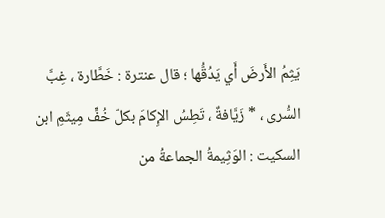يَثِمُ الأَرضَ أَي يَدُقُّها ؛ قال عنترة : خَطَّارة ، غِبَّ السُّرى ، * زَيَّافةٌ ، تَطِسُ الإِكامَ بكلّ خُفٍّ مِيثَمِ ابن السكيت : الوَثِيمةُ الجماعةُ من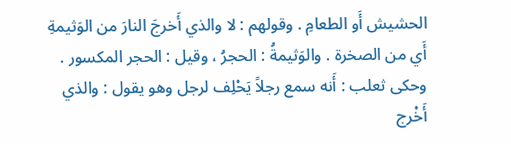الحشيش أَو الطعامِ . وقولهم : لا والذي أَخرجَ النارَ من الوَثيمةِ أَي من الصخرة . والوَثيمةُ : الحجرُ ، وقيل : الحجر المكسور . وحكى ثعلب : أَنه سمع رجلاً يَحْلِف لرجل وهو يقول : والذي أَخْرج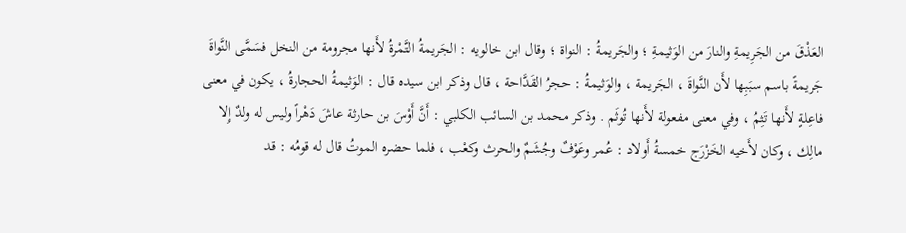العَذْقَ من الجَرِيمةِ والنارَ من الوَثيمةِ ؛ والجَريمةُ : النواة ؛ وقال ابن خالويه : الجَريمةُ التَّمْرةُ لأَنها مجرومة من النخل فسَمَّى النَّواةَ جَريمةً باسم سبَبِها لأَن النَّواةَ ، الجَريمة ، والوَثيمةُ : حجرُ القَدَّاحة ، قال وذكر ابن سيده قال : الوَثيمةُ الحجارةُ ، يكون في معنى فاعِلةٍ لأَنها تَثِمُ ، وفي معنى مفعولة لأَنها تُوثَم . وذكر محمد بن السائب الكلبي : أَنَّ أَوْسَ بن حارثة عاشَ دَهْراً وليس له ولدٌ إِلا مالِك ، وكان لأَخيه الخَزْرَج خمسةُ أَولاد : عُمر وعَوْفٌ وجُشَمٌ والحرث وكعْب ، فلما حضره الموتُ قال له قومُه : قد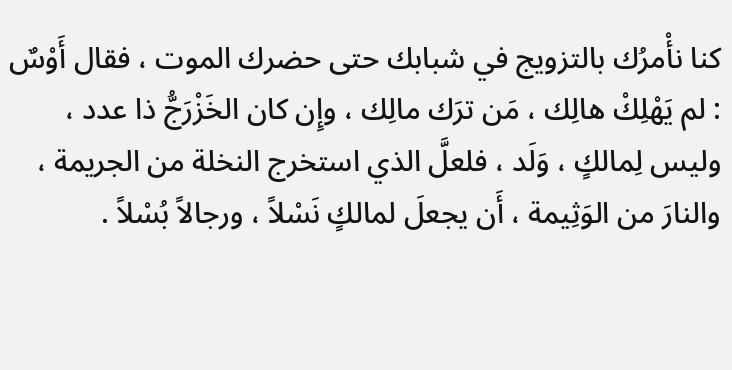كنا نأْمرُك بالتزويج في شبابك حتى حضرك الموت ، فقال أَوْسٌ : لم يَهْلِكْ هالِك ، مَن ترَك مالِك ، وإِن كان الخَزْرَجُّ ذا عدد ، وليس لِمالكٍ ، وَلَد ، فلعلَّ الذي استخرج النخلة من الجريمة ، والنارَ من الوَثِيمة ، أَن يجعلَ لمالكٍ نَسْلاً ، ورجالاً بُسْلاً .